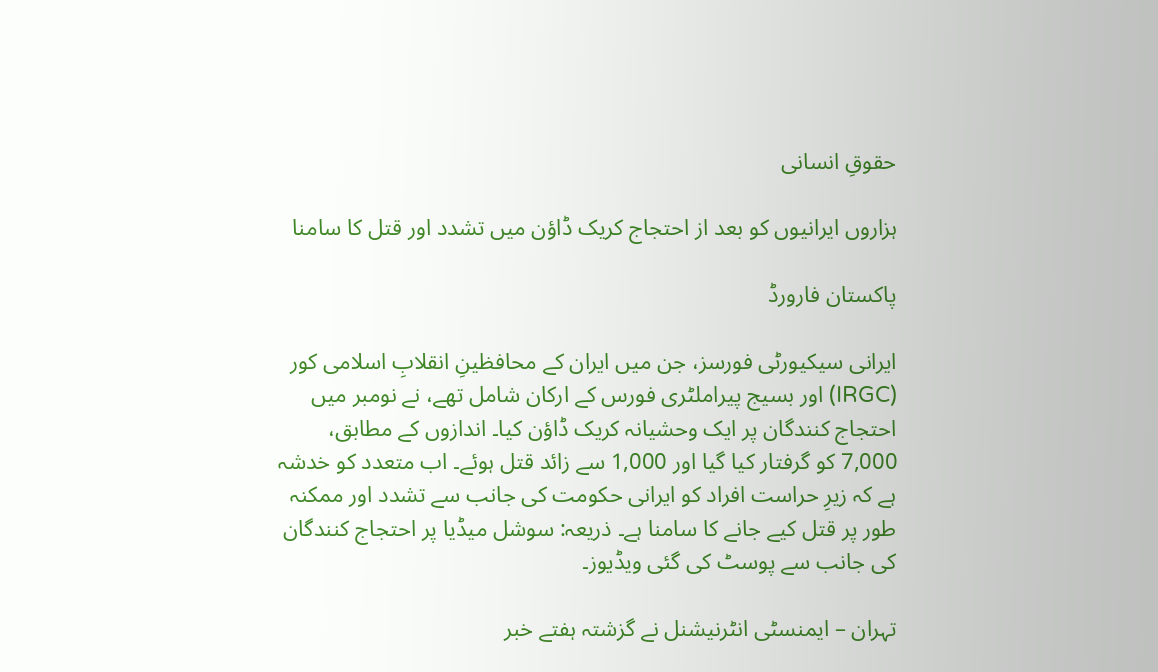حقوقِ انسانی

ہزاروں ایرانیوں کو بعد از احتجاج کریک ڈاؤن میں تشدد اور قتل کا سامنا

پاکستان فارورڈ

ایرانی سیکیورٹی فورسز، جن میں ایران کے محافظینِ انقلابِ اسلامی کور (IRGC) اور بسیج پیراملٹری فورس کے ارکان شامل تھے، نے نومبر میں احتجاج کنندگان پر ایک وحشیانہ کریک ڈاؤن کیا۔ اندازوں کے مطابق، 7,000 کو گرفتار کیا گیا اور 1,000 سے زائد قتل ہوئے۔ اب متعدد کو خدشہ ہے کہ زیرِ حراست افراد کو ایرانی حکومت کی جانب سے تشدد اور ممکنہ طور پر قتل کیے جانے کا سامنا ہے۔ ذریعہ: سوشل میڈیا پر احتجاج کنندگان کی جانب سے پوسٹ کی گئی ویڈیوز۔

تہران – ایمنسٹی انٹرنیشنل نے گزشتہ ہفتے خبر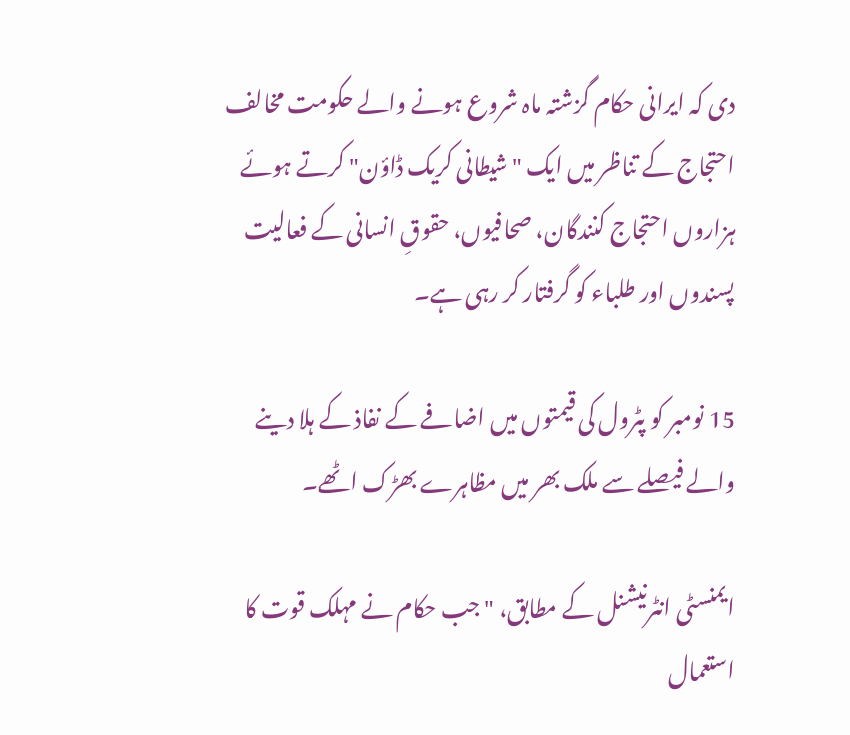دی کہ ایرانی حکام گزشتہ ماہ شروع ہونے والے حکومت مخالف احتجاج کے تناظر میں ایک "شیطانی کریک ڈاؤن" کرتے ہوئے ہزاروں احتجاج کنندگان، صحافیوں، حقوقِ انسانی کے فعالیت پسندوں اور طلباء کو گرفتار کر رہی ہے۔

15 نومبر کو پٹرول کی قیمتوں میں اضافے کے نفاذ کے ہلا دینے والے فیصلے سے ملک بھر میں مظاہرے بھڑک اٹھے۔

ایمنسٹی انٹرنیشنل کے مطابق، "جب حکام نے مہلک قوت کا استعمال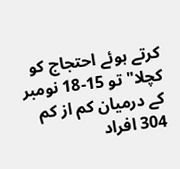کرتے ہوئے احتجاج کو کچلا" تو 15-18 نومبر کے درمیان کم از کم 304 افراد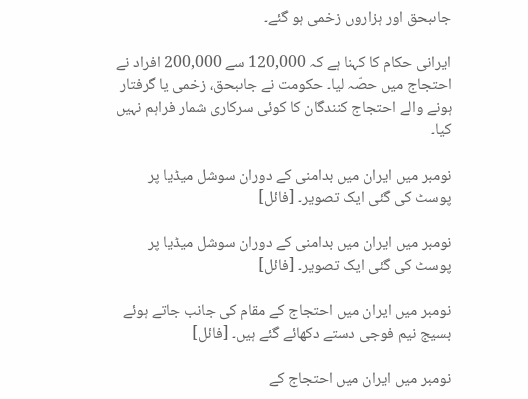جاںبحق اور ہزاروں زخمی ہو گئے۔

ایرانی حکام کا کہنا ہے کہ 120,000 سے 200,000 افراد نے احتجاج میں حصّہ لیا۔ حکومت نے جاںبحق، زخمی یا گرفتار ہونے والے احتجاج کنندگان کا کوئی سرکاری شمار فراہم نہیں کیا۔

نومبر میں ایران میں بدامنی کے دوران سوشل میڈیا پر پوسٹ کی گئی ایک تصویر۔ [فائل]

نومبر میں ایران میں بدامنی کے دوران سوشل میڈیا پر پوسٹ کی گئی ایک تصویر۔ [فائل]

نومبر میں ایران میں احتجاج کے مقام کی جانب جاتے ہوئے بسیج نیم فوجی دستے دکھائے گئے ہیں۔ [فائل]

نومبر میں ایران میں احتجاج کے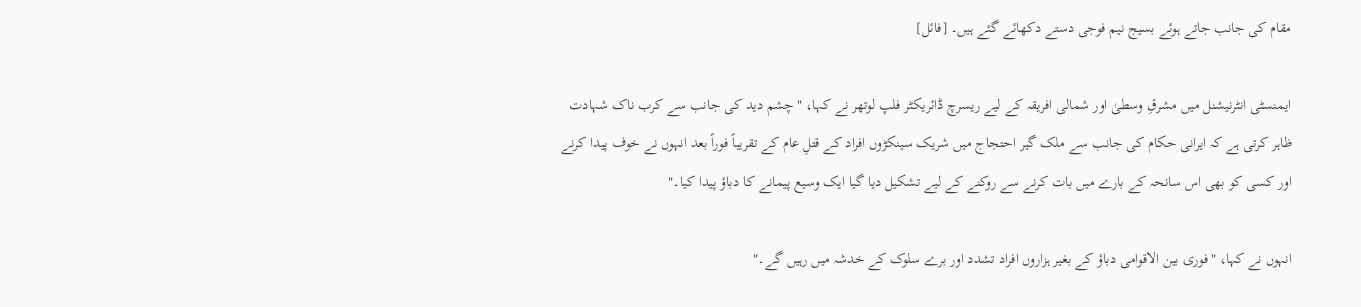مقام کی جانب جاتے ہوئے بسیج نیم فوجی دستے دکھائے گئے ہیں۔ [فائل]

ایمنسٹی انٹرنیشنل میں مشرقِ وسطیٰ اور شمالی افریقہ کے لیے ریسرچ ڈائریکٹر فلپ لوتھر نے کہا، "چشم دید کی جانب سے کرب ناک شہادت ظاہر کرتی ہے کہ ایرانی حکام کی جانب سے ملک گیر احتجاج میں شریک سینکڑوں افراد کے قتلِ عام کے تقریباً فوراً بعد انہوں نے خوف پیدا کرنے اور کسی کو بھی اس سانحہ کے بارے میں بات کرنے سے روکنے کے لیے تشکیل دیا گیا ایک وسیع پیمانے کا دباؤ پیدا کیا۔"

انہوں نے کہا، "فوری بین الاقوامی دباؤ کے بغیر ہزاروں افراد تشدد اور برے سلوک کے خدشہ میں رہیں گے۔"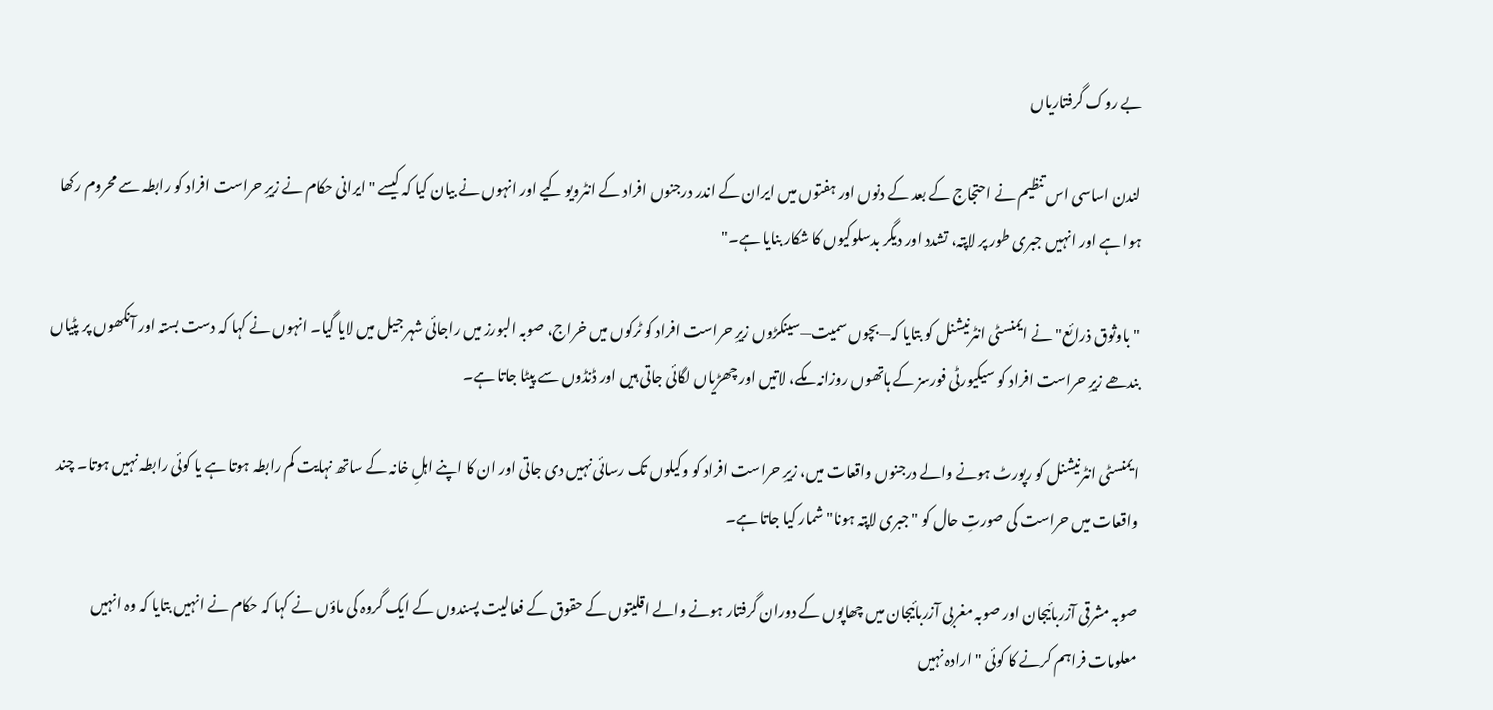بے روک گرفتاریاں

لندن اساسی اس تنظیم نے احتجاج کے بعد کے دنوں اور ہفتوں میں ایران کے اندر درجنوں افراد کے انٹرویو کیے اور انہوں نے بیان کیا کہ کیسے "ایرانی حکام نے زیرِ حراست افراد کو رابطہ سے محروم رکھا ہوا ہے اور انہیں جبری طور پر لاپتہ، تشدد اور دیگر بدسلوکیوں کا شکار بنایا ہے۔"

"باوثوق ذرائع" نے ایمنسٹی انٹرنیشنل کو بتایا کہ—بچوں سمیت—سینکڑوں زیرِ حراست افراد کو ٹرکوں میں خراج، صوبہ البورز میں راجائی شہر جیل میں لایا گیا۔ انہوں نے کہا کہ دست بستہ اور آنکھوں پر پٹیاں بندھے زیرِ حراست افراد کو سیکیورٹی فورسز کے ہاتھوں روزانہ مکے، لاتیں اور چھڑیاں لگائی جاتی ہیں اور ڈنڈوں سے پیٹا جاتا ہے۔

ایمنسٹی انٹرنیشنل کو رپورٹ ہونے والے درجنوں واقعات میں، زیرِ حراست افراد کو وکیلوں تک رسائی نہیں دی جاتی اور ان کا اپنے اہلِ خانہ کے ساتھ نہایت کم رابطہ ہوتا ہے یا کوئی رابطہ نہیں ہوتا۔ چند واقعات میں حراست کی صورتِ حال کو "جبری لاپتہ ہونا" شمار کیا جاتا ہے۔

صوبہ مشرقی آزربائیجان اور صوبہ مغربی آزربائیجان میں چھاپوں کے دوران گرفتار ہونے والے اقلیتوں کے حقوق کے فعالیت پسندوں کے ایک گروہ کی ماؤں نے کہا کہ حکام نے انہیں بتایا کہ وہ انہیں معلومات فراہم کرنے کا کوئی "ارادہ نہیں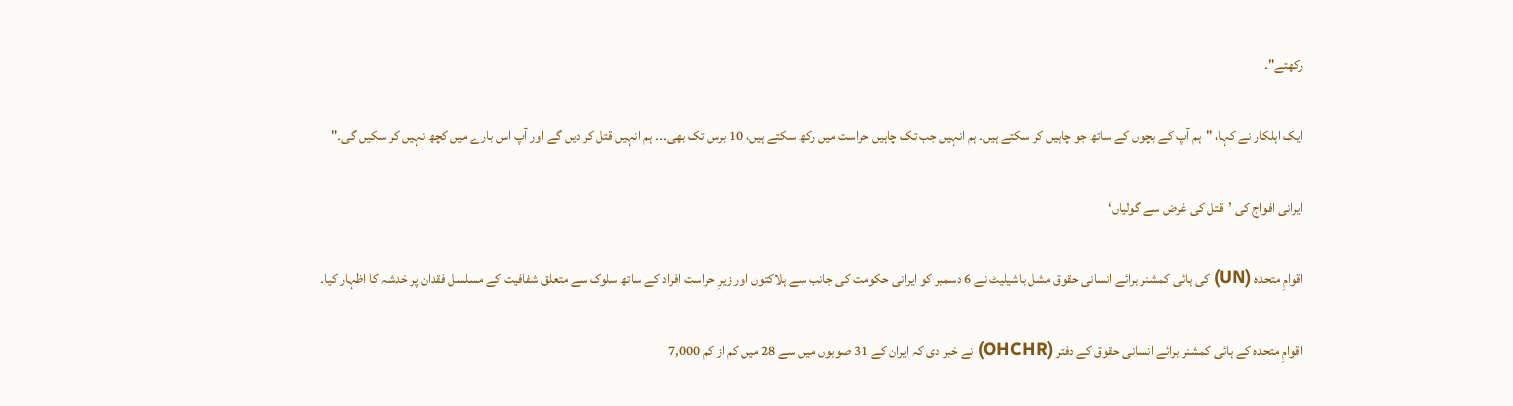رکھتے"۔

ایک اہلکار نے کہا، "ہم آپ کے بچوں کے ساتھ جو چاہیں کر سکتے ہیں۔ ہم انہیں جب تک چاہیں حراست میں رکھ سکتے ہیں، 10 برس تک بھی۔۔۔ ہم انہیں قتل کر دیں گے اور آپ اس بارے میں کچھ نہیں کر سکیں گی۔"

ایرانی افواج کی ’قتل کی غرض سے گولیاں‘

اقوامِ متحدہ (UN) کی ہائی کمشنر برائے انسانی حقوق مشل باشیلیٹ نے 6 دسمبر کو ایرانی حکومت کی جانب سے ہلاکتوں اور زیرِ حراست افراد کے ساتھ سلوک سے متعلق شفافیت کے مسلسل فقدان پر خدشہ کا اظہار کیا۔

اقوامِ متحدہ کے ہائی کمشنر برائے انسانی حقوق کے دفتر (OHCHR) نے خبر دی کہ ایران کے 31 صوبوں میں سے 28 میں کم از کم 7,000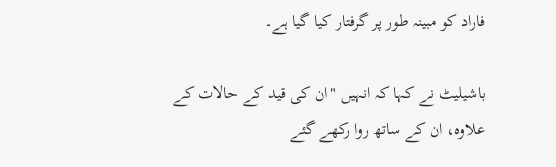فاراد کو مبینہ طور پر گرفتار کیا گیا ہے۔

باشیلیٹ نے کہا کہ انہیں "ان کی قید کے حالات کے علاوہ، ان کے ساتھ روا رکھے گئے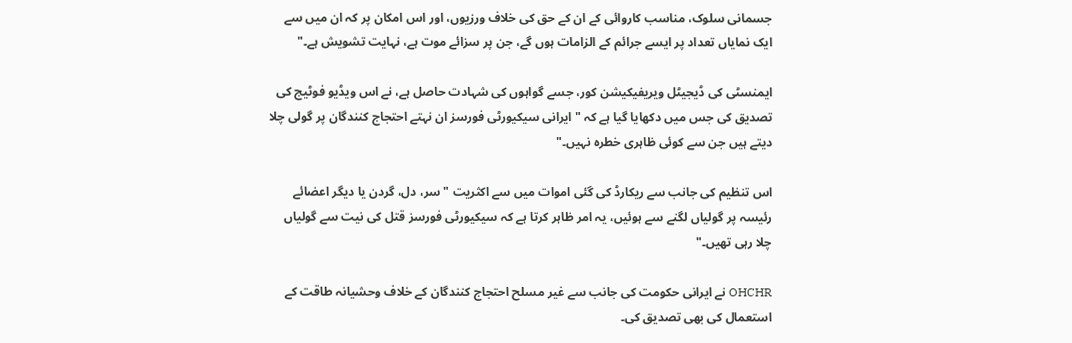جسمانی سلوک، مناسب کاروائی کے ان کے حق کی خلاف ورزیوں، اور اس امکان پر کہ ان میں سے ایک نمایاں تعداد پر ایسے جرائم کے الزامات ہوں گے، جن پر سزائے موت ہے، نہایت تشویش ہے۔"

ایمنسٹی کی ڈیجیٹل ویریفیکیشن کور، جسے گواہوں کی شہادت حاصل ہے، نے اس ویڈیو فوٹیج کی تصدیق کی جس میں دکھایا گیا ہے کہ "ایرانی سیکیورٹی فورسز ان نہتے احتجاج کنندگان پر گولی چلا دیتے ہیں جن سے کوئی ظاہری خطرہ نہیں۔"

اس تنظیم کی جانب سے ریکارڈ کی گئی اموات میں سے اکثریت "سر، دل، گردن یا دیگر اعضائے رئیسہ پر گولیاں لگنے سے ہوئیں، یہ امر ظاہر کرتا ہے کہ سیکیورٹی فورسز قتل کی نیت سے گولیاں چلا رہی تھیں۔"

OHCHR نے ایرانی حکومت کی جانب سے غیر مسلح احتجاج کنندگان کے خلاف وحشیانہ طاقت کے استعمال کی بھی تصدیق کی۔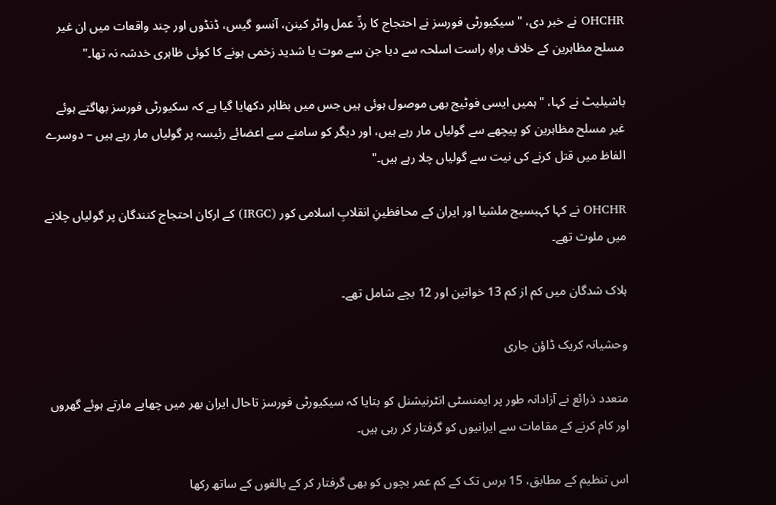OHCHR نے خبر دی، "سیکیورٹی فورسز نے احتجاج کا ردِّ عمل واٹر کینن، آنسو گیس، ڈنڈوں اور چند واقعات میں ان غیر مسلح مظاہرین کے خلاف براہِ راست اسلحہ سے دیا جن سے موت یا شدید زخمی ہونے کا کوئی ظاہری خدشہ نہ تھا۔"

باشیلیٹ نے کہا، "ہمیں ایسی فوٹیج بھی موصول ہوئی ہیں جس میں بظاہر دکھایا گیا ہے کہ سکیورٹی فورسز بھاگتے ہوئے غیر مسلح مظاہرین کو پیچھے سے گولیاں مار رہے ہیں، اور دیگر کو سامنے سے اعضائے رئیسہ پر گولیاں مار رہے ہیں – دوسرے الفاظ میں قتل کرنے کی نیت سے گولیاں چلا رہے ہیں۔"

OHCHR نے کہا کہبسیج ملشیا اور ایران کے محافظینِ انقلابِ اسلامی کور (IRGC) کے ارکان احتجاج کنندگان پر گولیاں چلانے میں ملوث تھے۔

ہلاک شدگان میں کم از کم 13 خواتین اور 12 بچے شامل تھے۔

وحشیانہ کریک ڈاؤن جاری

متعدد ذرائع نے آزادانہ طور پر ایمنسٹی انٹرنیشنل کو بتایا کہ سیکیورٹی فورسز تاحال ایران بھر میں چھاپے مارتے ہوئے گھروں اور کام کرنے کے مقامات سے ایرانیوں کو گرفتار کر رہی ہیں۔

اس تنظیم کے مطابق، 15 برس تک کے کم عمر بچوں کو بھی گرفتار کر کے بالغوں کے ساتھ رکھا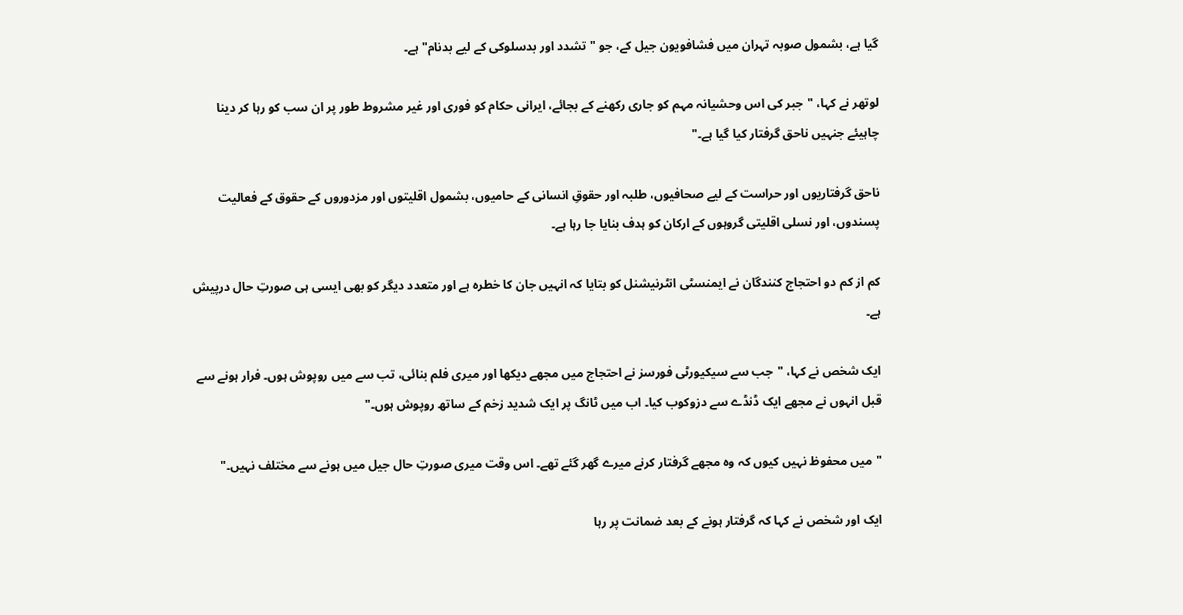گیا ہے، بشمول صوبہ تہران میں فشافویون جیل کے، جو "تشدد اور بدسلوکی کے لیے بدنام" ہے۔

لوتھر نے کہا، "جبر کی اس وحشیانہ مہم کو جاری رکھنے کے بجائے، ایرانی حکام کو فوری اور غیر مشروط طور پر ان سب کو رہا کر دینا چاہیئے جنہیں ناحق گرفتار کیا گیا ہے۔"

ناحق گرفتاریوں اور حراست کے لیے صحافیوں، طلبہ اور حقوقِ انسانی کے حامیوں، بشمول اقلیتوں اور مزدوروں کے حقوق کے فعالیت پسندوں، اور نسلی اقلیتی گروہوں کے ارکان کو ہدف بنایا جا رہا ہے۔

کم از کم دو احتجاج کنندگان نے ایمنسٹی انٹرنیشنل کو بتایا کہ انہیں جان کا خطرہ ہے اور متعدد دیگر کو بھی ایسی ہی صورتِ حال درپیش ہے۔

ایک شخص نے کہا، "جب سے سیکیورٹی فورسز نے احتجاج میں مجھے دیکھا اور میری فلم بنائی، تب سے میں روپوش ہوں۔ فرار ہونے سے قبل انہوں نے مجھے ایک ڈنڈے سے دزوکوب کیا۔ اب میں ٹانگ پر ایک شدید زخم کے ساتھ روپوش ہوں۔"

"میں محفوظ نہیں کیوں کہ وہ مجھے گرفتار کرنے میرے گھر گئے تھے۔ اس وقت میری صورتِ حال جیل میں ہونے سے مختلف نہیں۔"

ایک اور شخص نے کہا کہ گرفتار ہونے کے بعد ضمانت پر رہا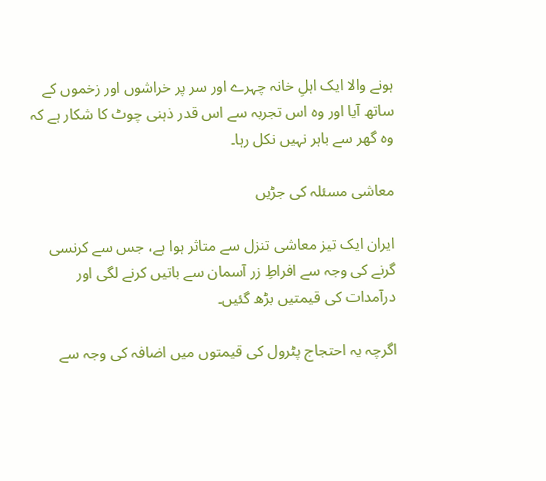ہونے والا ایک اہلِ خانہ چہرے اور سر پر خراشوں اور زخموں کے ساتھ آیا اور وہ اس تجربہ سے اس قدر ذہنی چوٹ کا شکار ہے کہ وہ گھر سے باہر نہیں نکل رہا۔

معاشی مسئلہ کی جڑیں

ایران ایک تیز معاشی تنزل سے متاثر ہوا ہے، جس سے کرنسی گرنے کی وجہ سے افراطِ زر آسمان سے باتیں کرنے لگی اور درآمدات کی قیمتیں بڑھ گئیں۔

اگرچہ یہ احتجاج پٹرول کی قیمتوں میں اضافہ کی وجہ سے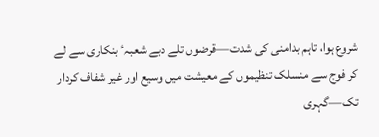شروع ہوا، تاہم بدامنی کی شدت—قرضوں تلے دبے شعبہٴ بنکاری سے لے کر فوج سے منسلک تنظیموں کے معیشت میں وسیع اور غیر شفاف کردار تک—گہری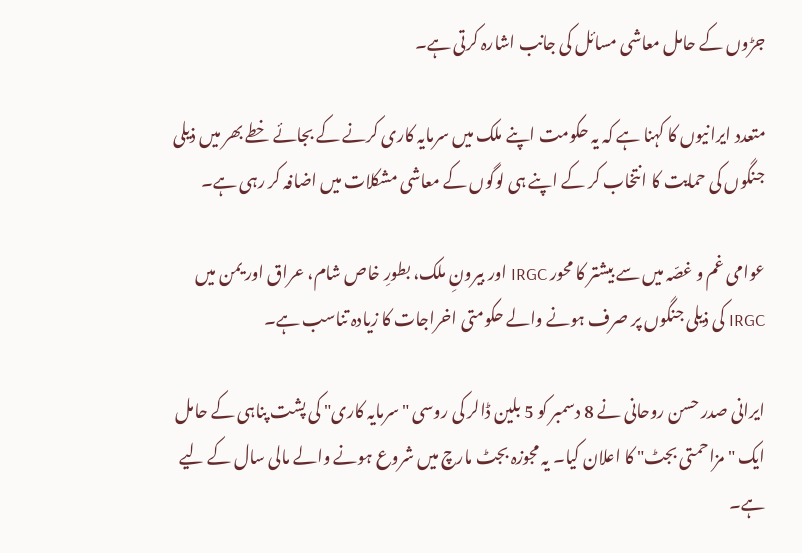جڑوں کے حامل معاشی مسائل کی جانب اشارہ کرتی ہے۔

متعدد ایرانیوں کا کہنا ہے کہ یہ حکومت اپنے ملک میں سرمایہ کاری کرنے کے بجائے خطے بھر میں ذیلی جنگوں کی حمایت کا انتخاب کر کے اپنے ہی لوگوں کے معاشی مشکلات میں اضافہ کر رہی ہے۔

عوامی غم و غصّہ میں سے بیشتر کا محور IRGC اور بیرونِ ملک، بطورِ خاص شام، عراق اور یمن میں IRGC کی ذیلی جنگوں پر صرف ہونے والے حکومتی اخراجات کا زیادہ تناسب ہے۔

ایرانی صدر حسن روحانی نے 8 دسمبر کو 5 بلین ڈالر کی روسی "سرمایہ کاری" کی پشت پناہی کے حامل ایک "مزاحمتی بجٹ" کا اعلان کیا۔ یہ مجوزہ بجٹ مارچ میں شروع ہونے والے مالی سال کے لیے ہے۔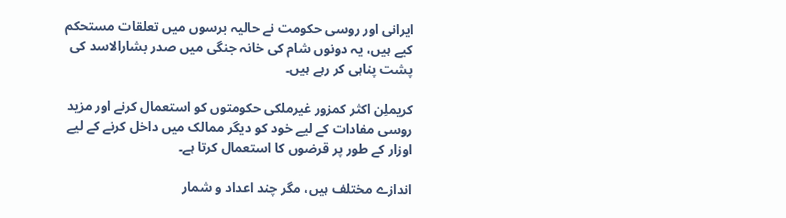ایرانی اور روسی حکومت نے حالیہ برسوں میں تعلقات مستحکم کیے ہیں، یہ دونوں شام کی خانہ جنگی میں صدر بشارالاسد کی پشت پناہی کر رہے ہیں۔

کریملِن اکثر کمزور غیرملکی حکومتوں کو استعمال کرنے اور مزید روسی مفادات کے لیے خود کو دیگر ممالک میں داخل کرنے کے لیے اوزار کے طور پر قرضوں کا استعمال کرتا ہے۔

اندازے مختلف ہیں، مگر چند اعداد و شمار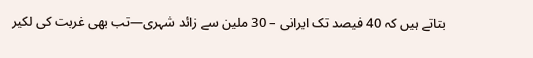بتاتے ہیں کہ 40 فیصد تک ایرانی – 30 ملین سے زائد شہری—تب بھی غربت کی لکیر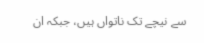سے نیچے تک ناتواں ہیں، جبکہ ان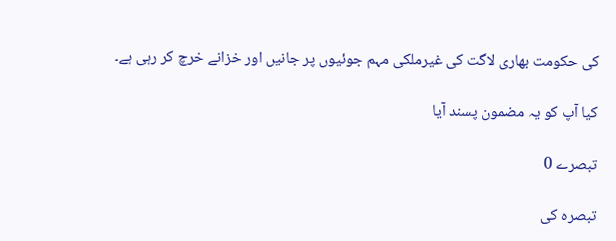کی حکومت بھاری لاگت کی غیرملکی مہم جوئیوں پر جانیں اور خزانے خرچ کر رہی ہے۔

کیا آپ کو یہ مضمون پسند آیا

تبصرے 0

تبصرہ کی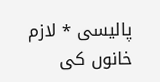پالیسی * لازم خانوں کی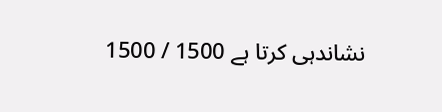نشاندہی کرتا ہے 1500 / 1500